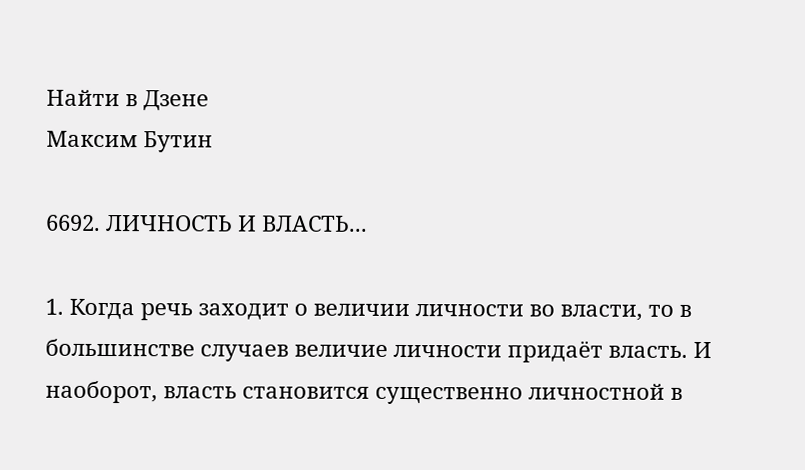Найти в Дзене
Максим Бутин

6692. ЛИЧНОСТЬ И ВЛАСТЬ...

1. Когда речь заходит о величии личности во власти, то в большинстве случаев величие личности придаёт власть. И наоборот, власть становится существенно личностной в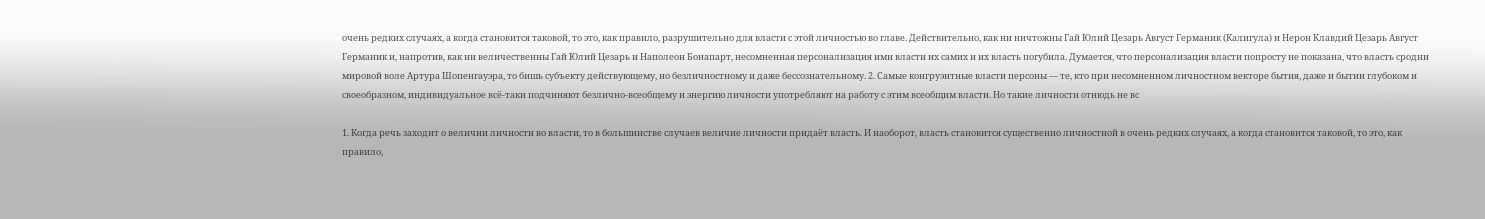очень редких случаях, а когда становится таковой, то это, как правило, разрушительно для власти с этой личностью во главе. Действительно, как ни ничтожны Гай Юлий Цезарь Август Германик (Калигула) и Нерон Клавдий Цезарь Август Германик и, напротив, как ни величественны Гай Юлий Цезарь и Наполеон Бонапарт, несомненная персонализация ими власти их самих и их власть погубила. Думается, что персонализация власти попросту не показана, что власть сродни мировой воле Артура Шопенгауэра, то бишь субъекту действующему, но безличностному и даже бессознательному. 2. Самые конгруэнтные власти персоны — те, кто при несомненном личностном векторе бытия, даже и бытии глубоком и своеобразном, индивидуальное всё-таки подчиняют безлично-всеобщему и энергию личности употребляют на работу с этим всеобщим власти. Но такие личности отнюдь не вс

1. Когда речь заходит о величии личности во власти, то в большинстве случаев величие личности придаёт власть. И наоборот, власть становится существенно личностной в очень редких случаях, а когда становится таковой, то это, как правило,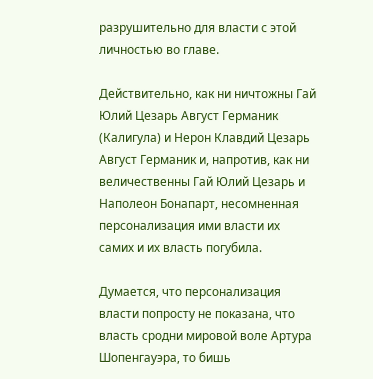разрушительно для власти с этой личностью во главе.

Действительно, как ни ничтожны Гай Юлий Цезарь Август Германик (Калигула) и Нерон Клавдий Цезарь Август Германик и, напротив, как ни величественны Гай Юлий Цезарь и Наполеон Бонапарт, несомненная персонализация ими власти их самих и их власть погубила.

Думается, что персонализация власти попросту не показана, что власть сродни мировой воле Артура Шопенгауэра, то бишь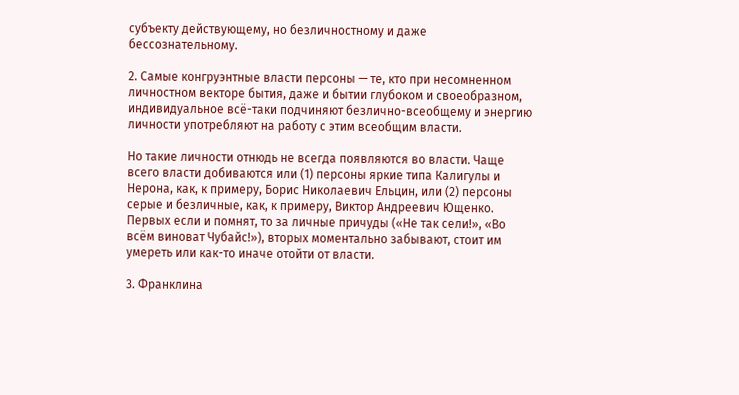субъекту действующему, но безличностному и даже бессознательному.

2. Самые конгруэнтные власти персоны — те, кто при несомненном личностном векторе бытия, даже и бытии глубоком и своеобразном, индивидуальное всё-таки подчиняют безлично-всеобщему и энергию личности употребляют на работу с этим всеобщим власти.

Но такие личности отнюдь не всегда появляются во власти. Чаще всего власти добиваются или (1) персоны яркие типа Калигулы и Нерона, как, к примеру, Борис Николаевич Ельцин, или (2) персоны серые и безличные, как, к примеру, Виктор Андреевич Ющенко. Первых если и помнят, то за личные причуды («Не так сели!», «Во всём виноват Чубайс!»), вторых моментально забывают, стоит им умереть или как-то иначе отойти от власти.

3. Франклина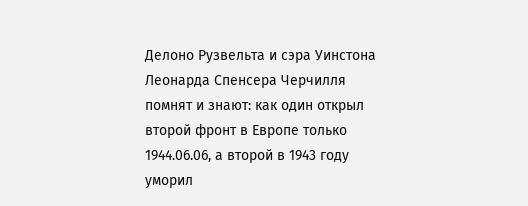Делоно Рузвельта и сэра Уинстона Леонарда Спенсера Черчилля помнят и знают: как один открыл второй фронт в Европе только 1944.06.06, а второй в 1943 году уморил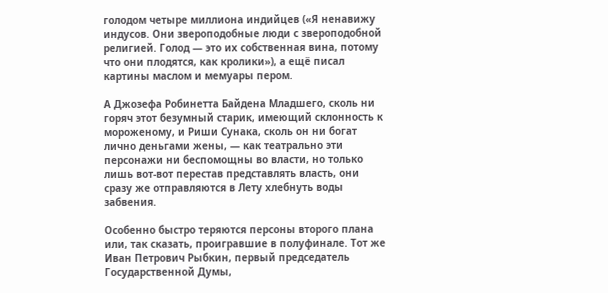голодом четыре миллиона индийцев («Я ненавижу индусов. Они звероподобные люди с звероподобной религией. Голод — это их собственная вина, потому что они плодятся, как кролики»), а ещё писал картины маслом и мемуары пером.

А Джозефа Робинетта Байдена Младшего, сколь ни горяч этот безумный старик, имеющий склонность к мороженому, и Риши Сунака, сколь он ни богат лично деньгами жены, — как театрально эти персонажи ни беспомощны во власти, но только лишь вот-вот перестав представлять власть, они сразу же отправляются в Лету хлебнуть воды забвения.

Особенно быстро теряются персоны второго плана или, так сказать, проигравшие в полуфинале. Тот же Иван Петрович Рыбкин, первый председатель Государственной Думы,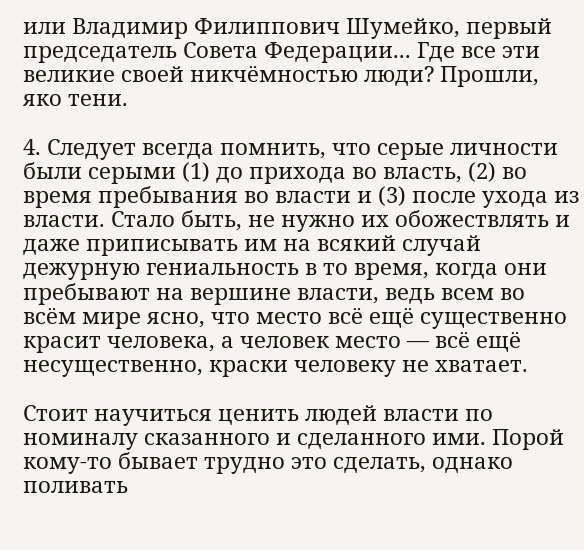или Владимир Филиппович Шумейко, первый председатель Совета Федерации... Где все эти великие своей никчёмностью люди? Прошли, яко тени.

4. Следует всегда помнить, что серые личности были серыми (1) до прихода во власть, (2) во время пребывания во власти и (3) после ухода из власти. Стало быть, не нужно их обожествлять и даже приписывать им на всякий случай дежурную гениальность в то время, когда они пребывают на вершине власти, ведь всем во всём мире ясно, что место всё ещё существенно красит человека, а человек место — всё ещё несущественно, краски человеку не хватает.

Стоит научиться ценить людей власти по номиналу сказанного и сделанного ими. Порой кому-то бывает трудно это сделать, однако поливать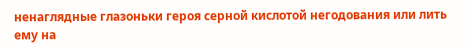ненаглядные глазоньки героя серной кислотой негодования или лить ему на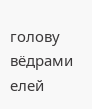голову вёдрами елей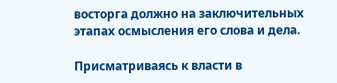восторга должно на заключительных этапах осмысления его слова и дела.

Присматриваясь к власти в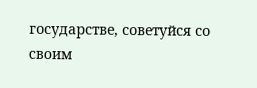государстве, советуйся со своим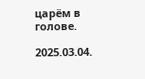царём в голове.

2025.03.04.